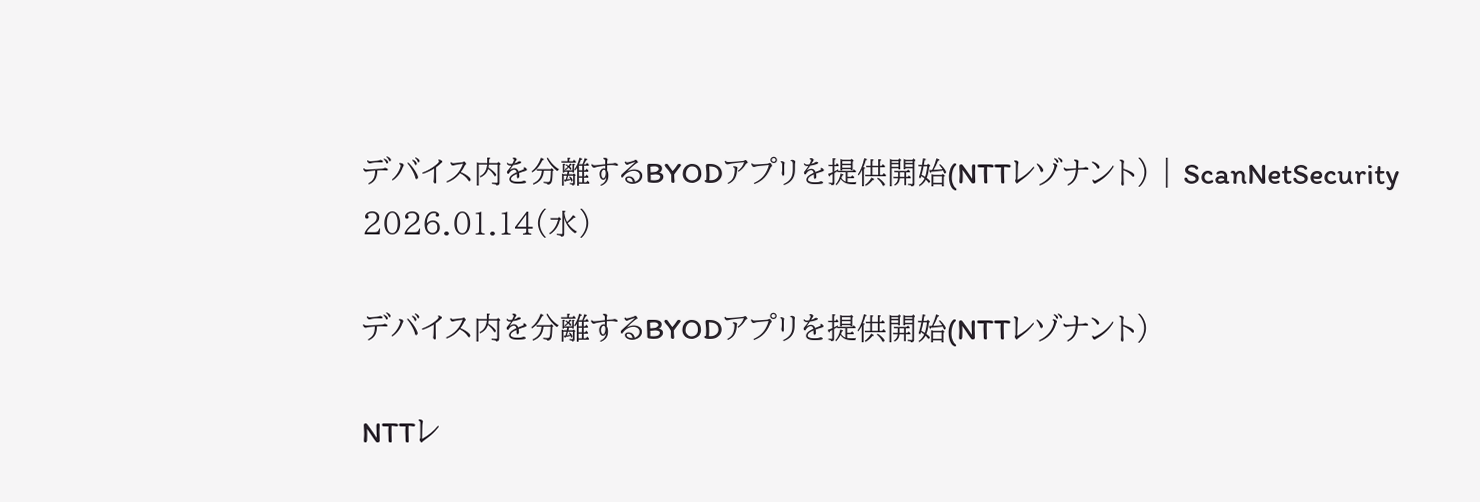デバイス内を分離するBYODアプリを提供開始(NTTレゾナント) | ScanNetSecurity
2026.01.14(水)

デバイス内を分離するBYODアプリを提供開始(NTTレゾナント)

NTTレ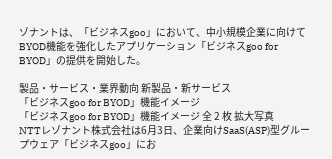ゾナントは、「ビジネスgoo」において、中小規模企業に向けてBYOD機能を強化したアプリケーション「ビジネスgoo for BYOD」の提供を開始した。

製品・サービス・業界動向 新製品・新サービス
「ビジネスgoo for BYOD」機能イメージ
「ビジネスgoo for BYOD」機能イメージ 全 2 枚 拡大写真
NTTレゾナント株式会社は6月3日、企業向けSaaS(ASP)型グループウェア「ビジネスgoo」にお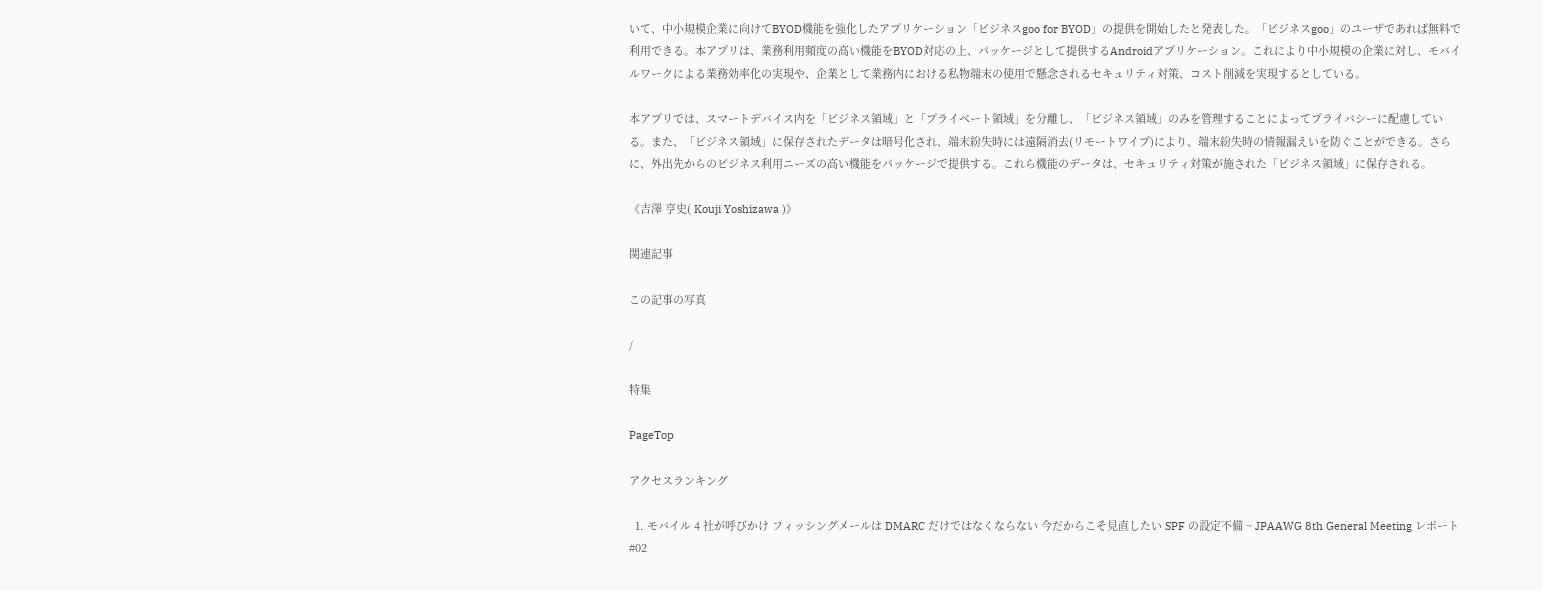いて、中小規模企業に向けてBYOD機能を強化したアプリケーション「ビジネスgoo for BYOD」の提供を開始したと発表した。「ビジネスgoo」のユーザであれば無料で利用できる。本アプリは、業務利用頻度の高い機能をBYOD対応の上、パッケージとして提供するAndroidアプリケーション。これにより中小規模の企業に対し、モバイルワークによる業務効率化の実現や、企業として業務内における私物端末の使用で懸念されるセキュリティ対策、コスト削減を実現するとしている。

本アプリでは、スマートデバイス内を「ビジネス領域」と「プライベート領域」を分離し、「ビジネス領域」のみを管理することによってプライバシーに配慮している。また、「ビジネス領域」に保存されたデータは暗号化され、端末紛失時には遠隔消去(リモートワイプ)により、端末紛失時の情報漏えいを防ぐことができる。さらに、外出先からのビジネス利用ニーズの高い機能をパッケージで提供する。これら機能のデータは、セキュリティ対策が施された「ビジネス領域」に保存される。

《吉澤 亨史( Kouji Yoshizawa )》

関連記事

この記事の写真

/

特集

PageTop

アクセスランキング

  1. モバイル 4 社が呼びかけ フィッシングメールは DMARC だけではなくならない 今だからこそ見直したい SPF の設定不備 ~ JPAAWG 8th General Meeting レポート #02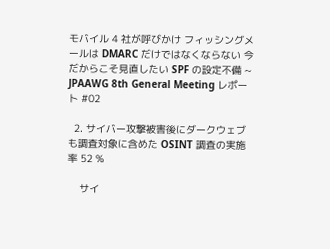モバイル 4 社が呼びかけ フィッシングメールは DMARC だけではなくならない 今だからこそ見直したい SPF の設定不備 ~ JPAAWG 8th General Meeting レポート #02

  2. サイバー攻撃被害後にダークウェブも調査対象に含めた OSINT 調査の実施率 52 %

    サイ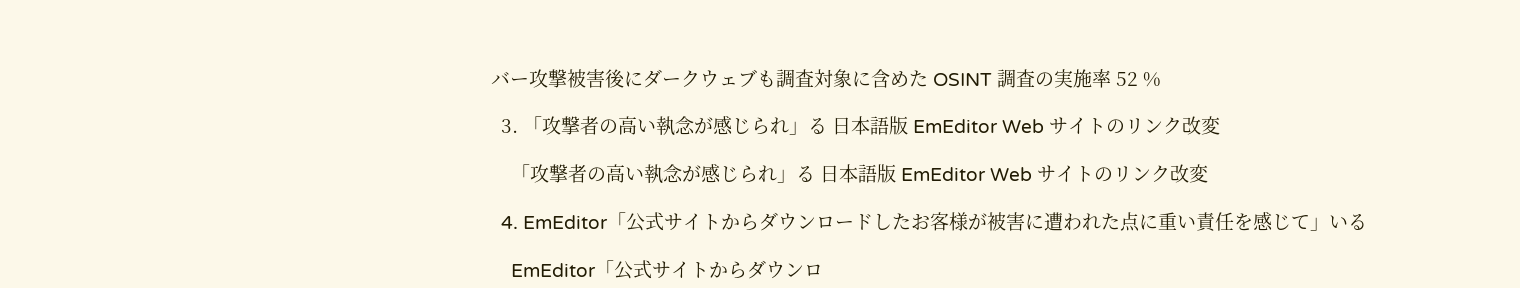バー攻撃被害後にダークウェブも調査対象に含めた OSINT 調査の実施率 52 %

  3. 「攻撃者の高い執念が感じられ」る 日本語版 EmEditor Web サイトのリンク改変

    「攻撃者の高い執念が感じられ」る 日本語版 EmEditor Web サイトのリンク改変

  4. EmEditor「公式サイトからダウンロードしたお客様が被害に遭われた点に重い責任を感じて」いる

    EmEditor「公式サイトからダウンロ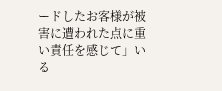ードしたお客様が被害に遭われた点に重い責任を感じて」いる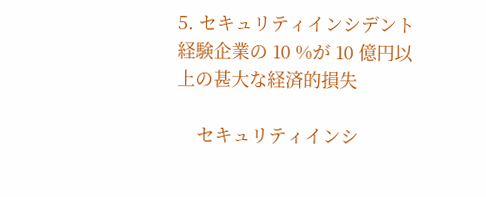5. セキュリティインシデント経験企業の 10 %が 10 億円以上の甚大な経済的損失

    セキュリティインシ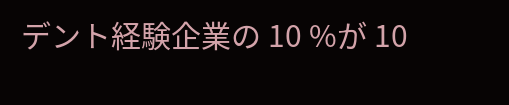デント経験企業の 10 %が 10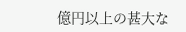億円以上の甚大な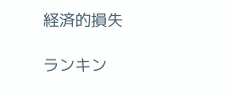経済的損失

ランキン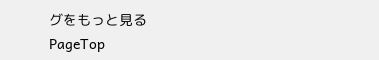グをもっと見る
PageTop